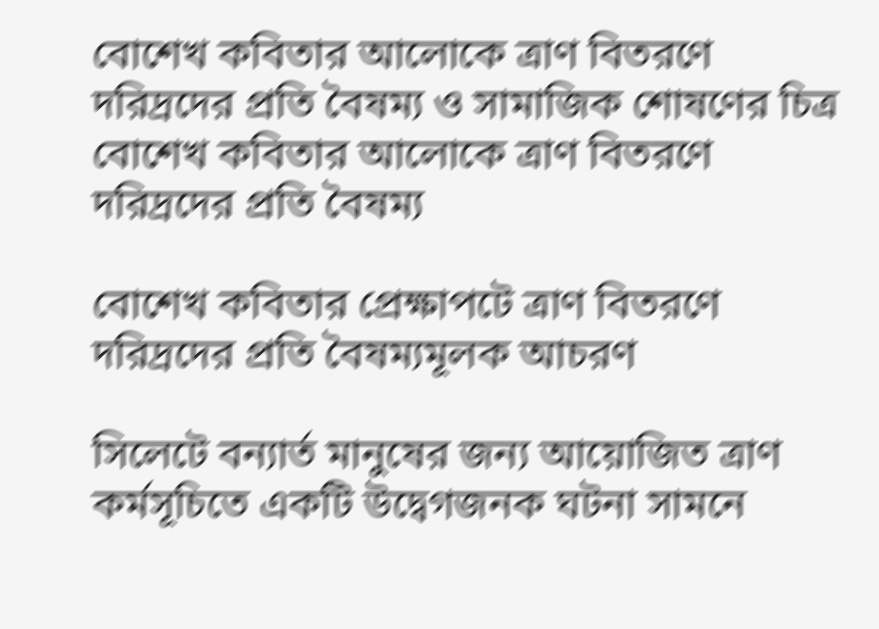বোশেখ কবিতার আলোকে ত্রাণ বিতরণে দরিদ্রদের প্রতি বৈষম্য ও সামাজিক শোষণের চিত্র
বোশেখ কবিতার আলোকে ত্রাণ বিতরণে দরিদ্রদের প্রতি বৈষম্য

বোশেখ কবিতার প্রেক্ষাপটে ত্রাণ বিতরণে দরিদ্রদের প্রতি বৈষম্যমূলক আচরণ

সিলেটে বন্যার্ত মানুষের জন্য আয়োজিত ত্রাণ কর্মসূচিতে একটি উদ্বেগজনক ঘটনা সামনে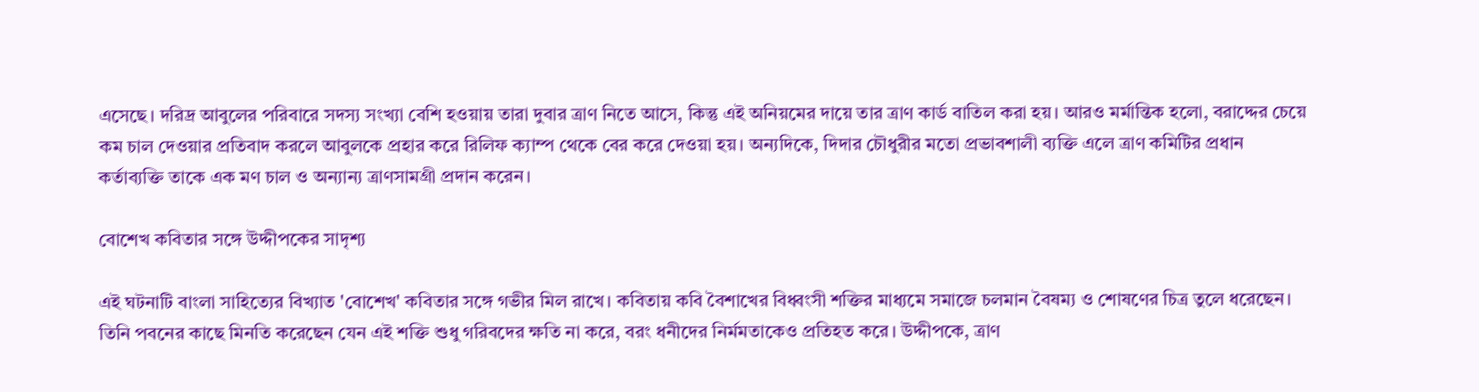এসেছে। দরিদ্র আবুলের পরিবারে সদস্য সংখ্যা বেশি হওয়ায় তারা দুবার ত্রাণ নিতে আসে, কিন্তু এই অনিয়মের দায়ে তার ত্রাণ কার্ড বাতিল করা হয়। আরও মর্মান্তিক হলো, বরাদ্দের চেয়ে কম চাল দেওয়ার প্রতিবাদ করলে আবুলকে প্রহার করে রিলিফ ক্যাম্প থেকে বের করে দেওয়া হয়। অন্যদিকে, দিদার চৌধুরীর মতো প্রভাবশালী ব্যক্তি এলে ত্রাণ কমিটির প্রধান কর্তাব্যক্তি তাকে এক মণ চাল ও অন্যান্য ত্রাণসামগ্রী প্রদান করেন।

বোশেখ কবিতার সঙ্গে উদ্দীপকের সাদৃশ্য

এই ঘটনাটি বাংলা সাহিত্যের বিখ্যাত 'বোশেখ' কবিতার সঙ্গে গভীর মিল রাখে। কবিতায় কবি বৈশাখের বিধ্বংসী শক্তির মাধ্যমে সমাজে চলমান বৈষম্য ও শোষণের চিত্র তুলে ধরেছেন। তিনি পবনের কাছে মিনতি করেছেন যেন এই শক্তি শুধু গরিবদের ক্ষতি না করে, বরং ধনীদের নির্মমতাকেও প্রতিহত করে। উদ্দীপকে, ত্রাণ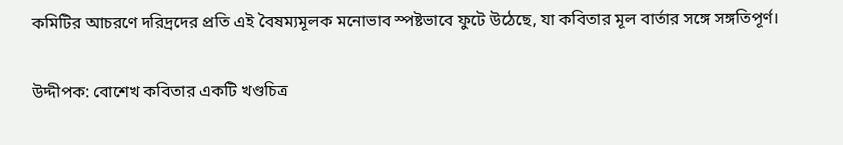কমিটির আচরণে দরিদ্রদের প্রতি এই বৈষম্যমূলক মনোভাব স্পষ্টভাবে ফুটে উঠেছে, যা কবিতার মূল বার্তার সঙ্গে সঙ্গতিপূর্ণ।

উদ্দীপক: বোশেখ কবিতার একটি খণ্ডচিত্র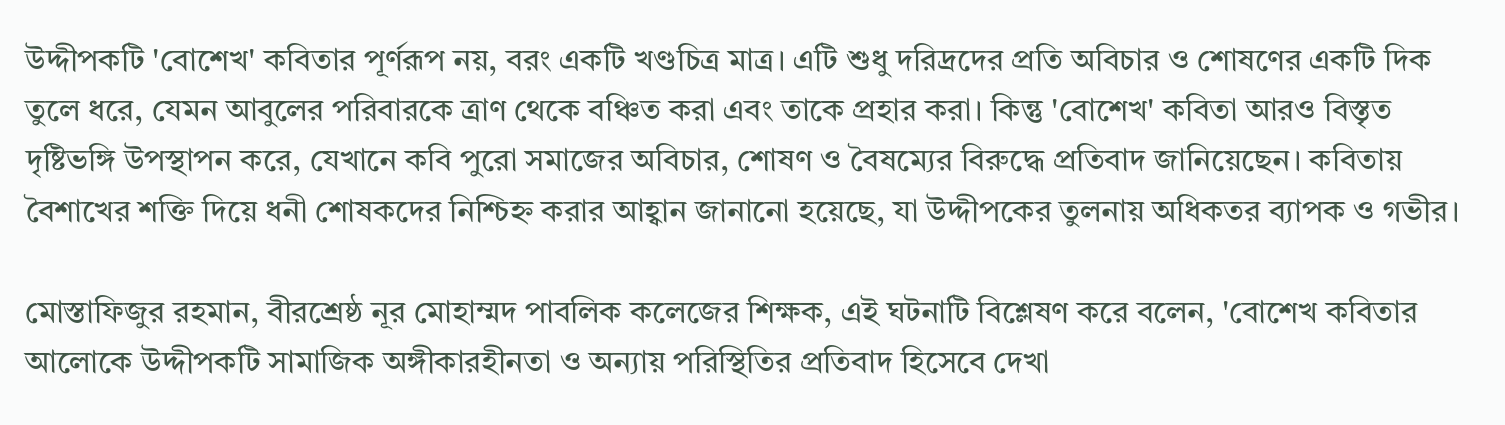উদ্দীপকটি 'বোশেখ' কবিতার পূর্ণরূপ নয়, বরং একটি খণ্ডচিত্র মাত্র। এটি শুধু দরিদ্রদের প্রতি অবিচার ও শোষণের একটি দিক তুলে ধরে, যেমন আবুলের পরিবারকে ত্রাণ থেকে বঞ্চিত করা এবং তাকে প্রহার করা। কিন্তু 'বোশেখ' কবিতা আরও বিস্তৃত দৃষ্টিভঙ্গি উপস্থাপন করে, যেখানে কবি পুরো সমাজের অবিচার, শোষণ ও বৈষম্যের বিরুদ্ধে প্রতিবাদ জানিয়েছেন। কবিতায় বৈশাখের শক্তি দিয়ে ধনী শোষকদের নিশ্চিহ্ন করার আহ্বান জানানো হয়েছে, যা উদ্দীপকের তুলনায় অধিকতর ব্যাপক ও গভীর।

মোস্তাফিজুর রহমান, বীরশ্রেষ্ঠ নূর মোহাম্মদ পাবলিক কলেজের শিক্ষক, এই ঘটনাটি বিশ্লেষণ করে বলেন, 'বোশেখ কবিতার আলোকে উদ্দীপকটি সামাজিক অঙ্গীকারহীনতা ও অন্যায় পরিস্থিতির প্রতিবাদ হিসেবে দেখা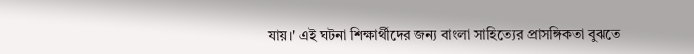যায়।' এই ঘটনা শিক্ষার্থীদের জন্য বাংলা সাহিত্যের প্রাসঙ্গিকতা বুঝতে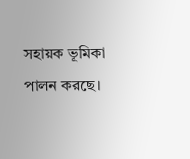সহায়ক ভূমিকা পালন করছে।